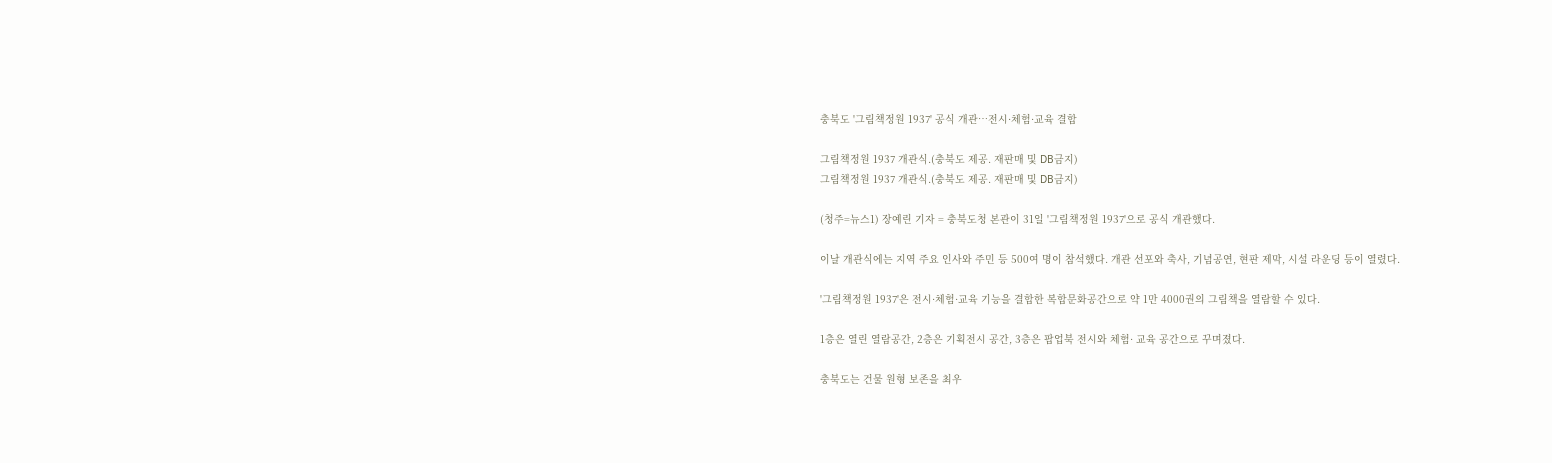충북도 '그림책정원 1937' 공식 개관…전시·체험·교육 결합

그림책정원 1937 개관식.(충북도 제공. 재판매 및 DB금지)
그림책정원 1937 개관식.(충북도 제공. 재판매 및 DB금지)

(청주=뉴스1) 장예린 기자 = 충북도청 본관이 31일 '그림책정원 1937'으로 공식 개관했다.

이날 개관식에는 지역 주요 인사와 주민 등 500여 명이 참석했다. 개관 선포와 축사, 기념공연, 현판 제막, 시설 라운딩 등이 열렸다.

'그림책정원 1937'은 전시·체험·교육 기능을 결합한 복합문화공간으로 약 1만 4000권의 그림책을 열람할 수 있다.

1층은 열린 열람공간, 2층은 기획전시 공간, 3층은 팝업북 전시와 체험· 교육 공간으로 꾸며졌다.

충북도는 건물 원형 보존을 최우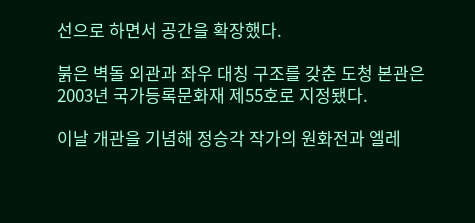선으로 하면서 공간을 확장했다.

붉은 벽돌 외관과 좌우 대칭 구조를 갖춘 도청 본관은 2003년 국가등록문화재 제55호로 지정됐다.

이날 개관을 기념해 정승각 작가의 원화전과 엘레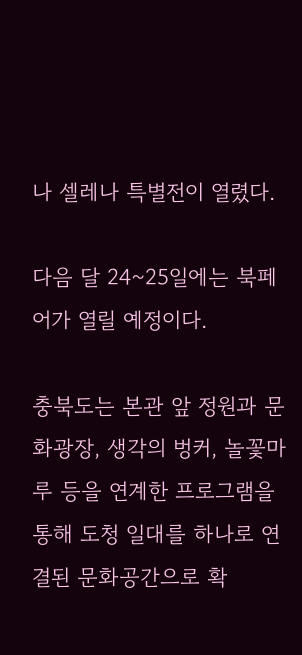나 셀레나 특별전이 열렸다.

다음 달 24~25일에는 북페어가 열릴 예정이다.

충북도는 본관 앞 정원과 문화광장, 생각의 벙커, 놀꽃마루 등을 연계한 프로그램을 통해 도청 일대를 하나로 연결된 문화공간으로 확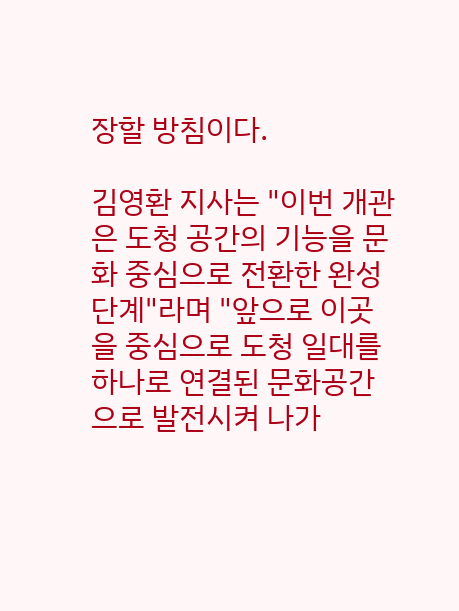장할 방침이다.

김영환 지사는 "이번 개관은 도청 공간의 기능을 문화 중심으로 전환한 완성 단계"라며 "앞으로 이곳을 중심으로 도청 일대를 하나로 연결된 문화공간으로 발전시켜 나가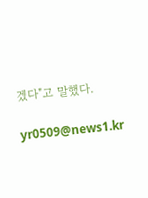겠다"고 말했다.

yr0509@news1.kr